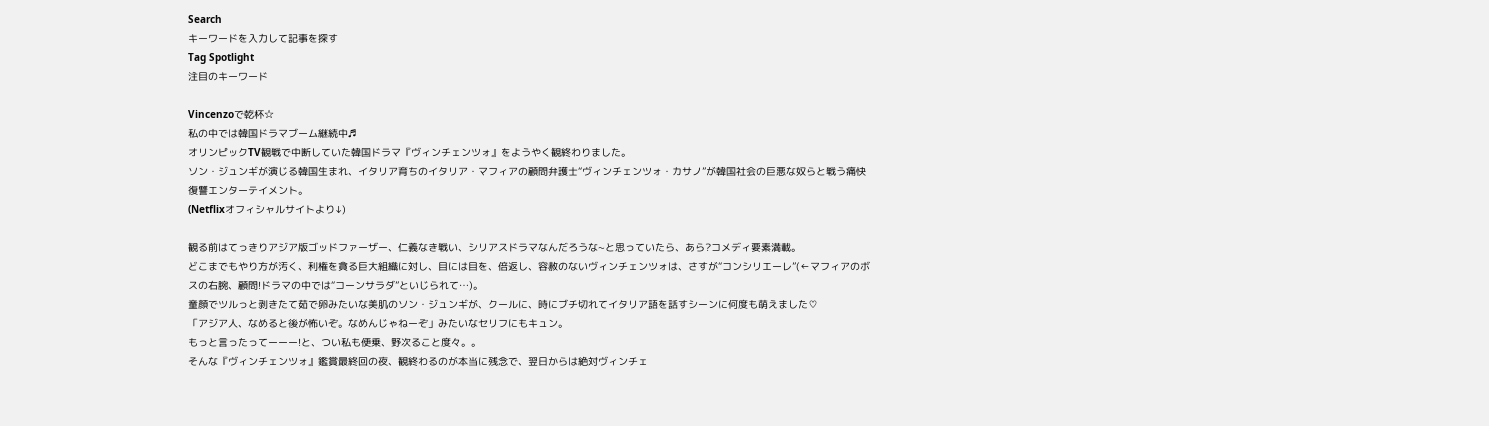Search
キーワードを入力して記事を探す
Tag Spotlight
注目のキーワード

Vincenzoで乾杯☆
私の中では韓国ドラマブーム継続中♬
オリンピックTV観戦で中断していた韓国ドラマ『ヴィンチェンツォ』をようやく観終わりました。
ソン・ジュンギが演じる韓国生まれ、イタリア育ちのイタリア・マフィアの顧問弁護士“ヴィンチェンツォ・カサノ”が韓国社会の巨悪な奴らと戦う痛快復讐エンターテイメント。
(Netflixオフィシャルサイトより↓)

観る前はてっきりアジア版ゴッドファーザー、仁義なき戦い、シリアスドラマなんだろうな~と思っていたら、あら?コメディ要素満載。
どこまでもやり方が汚く、利権を貪る巨大組織に対し、目には目を、倍返し、容赦のないヴィンチェンツォは、さすが“コンシリエーレ”(←マフィアのボスの右腕、顧問!ドラマの中では“コーンサラダ”といじられて…)。
童顔でツルっと剥きたて茹で卵みたいな美肌のソン・ジュンギが、クールに、時にブチ切れてイタリア語を話すシーンに何度も萌えました♡
「アジア人、なめると後が怖いぞ。なめんじゃねーぞ」みたいなセリフにもキュン。
もっと言ったってーーー!と、つい私も便乗、野次ること度々。。
そんな『ヴィンチェンツォ』鑑賞最終回の夜、観終わるのが本当に残念で、翌日からは絶対ヴィンチェ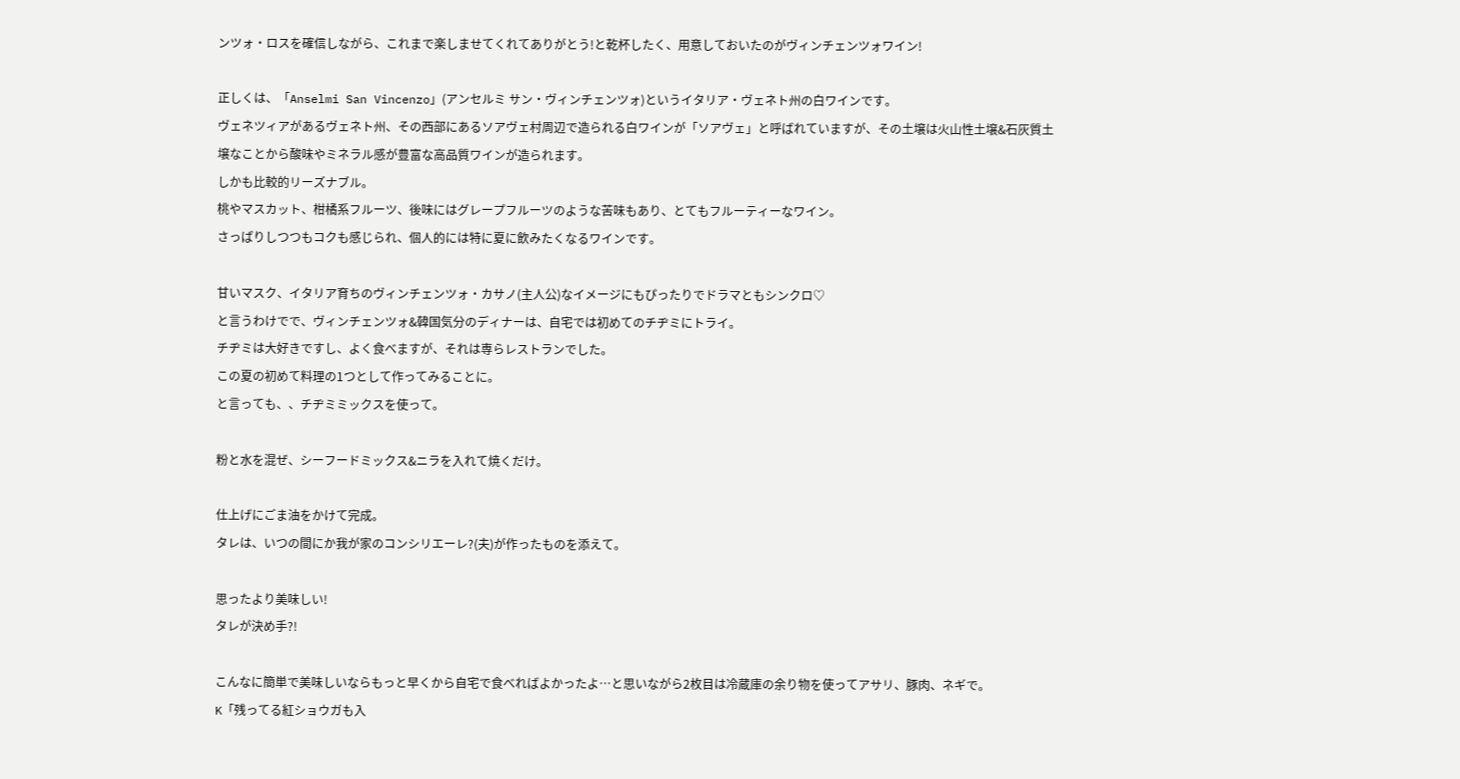ンツォ・ロスを確信しながら、これまで楽しませてくれてありがとう!と乾杯したく、用意しておいたのがヴィンチェンツォワイン!

正しくは、「Anselmi San Vincenzo」(アンセルミ サン・ヴィンチェンツォ)というイタリア・ヴェネト州の白ワインです。
ヴェネツィアがあるヴェネト州、その西部にあるソアヴェ村周辺で造られる白ワインが「ソアヴェ」と呼ばれていますが、その土壌は火山性土壌&石灰質土壌なことから酸味やミネラル感が豊富な高品質ワインが造られます。
しかも比較的リーズナブル。
桃やマスカット、柑橘系フルーツ、後味にはグレープフルーツのような苦味もあり、とてもフルーティーなワイン。
さっぱりしつつもコクも感じられ、個人的には特に夏に飲みたくなるワインです。

甘いマスク、イタリア育ちのヴィンチェンツォ・カサノ(主人公)なイメージにもぴったりでドラマともシンクロ♡
と言うわけでで、ヴィンチェンツォ&韓国気分のディナーは、自宅では初めてのチヂミにトライ。
チヂミは大好きですし、よく食べますが、それは専らレストランでした。
この夏の初めて料理の1つとして作ってみることに。
と言っても、、チヂミミックスを使って。

粉と水を混ぜ、シーフードミックス&ニラを入れて焼くだけ。

仕上げにごま油をかけて完成。
タレは、いつの間にか我が家のコンシリエーレ?(夫)が作ったものを添えて。

思ったより美味しい!
タレが決め手?!

こんなに簡単で美味しいならもっと早くから自宅で食べればよかったよ…と思いながら2枚目は冷蔵庫の余り物を使ってアサリ、豚肉、ネギで。
K「残ってる紅ショウガも入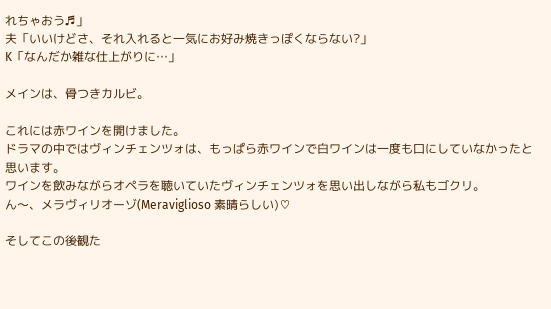れちゃおう♬」
夫「いいけどさ、それ入れると一気にお好み焼きっぽくならない?」
K「なんだか雑な仕上がりに…」

メインは、骨つきカルビ。

これには赤ワインを開けました。
ドラマの中ではヴィンチェンツォは、もっぱら赤ワインで白ワインは一度も口にしていなかったと思います。
ワインを飲みながらオペラを聴いていたヴィンチェンツォを思い出しながら私もゴクリ。
ん〜、メラヴィリオーゾ(Meraviglioso 素晴らしい)♡

そしてこの後観た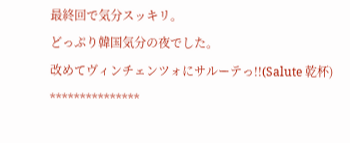最終回で気分スッキリ。
どっぷり韓国気分の夜でした。
改めてヴィンチェンツォにサルーテっ!!(Salute 乾杯)
***************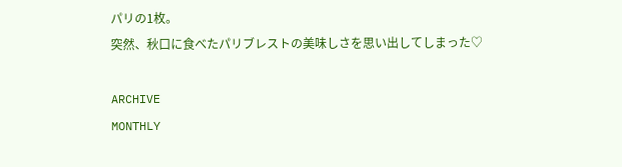パリの1枚。
突然、秋口に食べたパリブレストの美味しさを思い出してしまった♡

ARCHIVE
MONTHLY